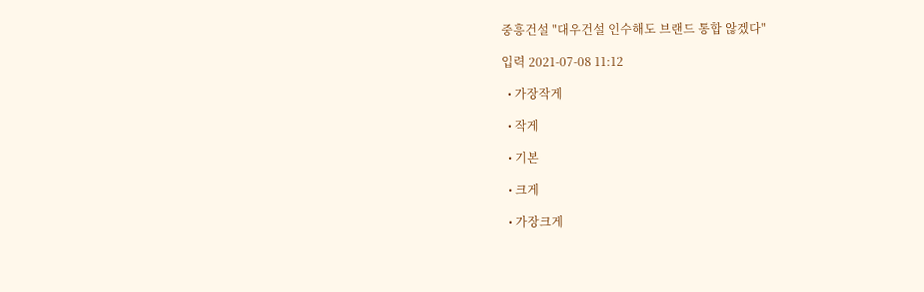중흥건설 "대우건설 인수해도 브랜드 통합 않겠다"

입력 2021-07-08 11:12

  • 가장작게

  • 작게

  • 기본

  • 크게

  • 가장크게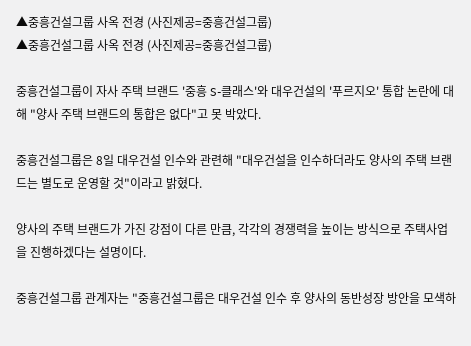▲중흥건설그룹 사옥 전경 (사진제공=중흥건설그룹)
▲중흥건설그룹 사옥 전경 (사진제공=중흥건설그룹)

중흥건설그룹이 자사 주택 브랜드 '중흥 S-클래스'와 대우건설의 '푸르지오' 통합 논란에 대해 "양사 주택 브랜드의 통합은 없다"고 못 박았다.

중흥건설그룹은 8일 대우건설 인수와 관련해 "대우건설을 인수하더라도 양사의 주택 브랜드는 별도로 운영할 것"이라고 밝혔다.

양사의 주택 브랜드가 가진 강점이 다른 만큼, 각각의 경쟁력을 높이는 방식으로 주택사업을 진행하겠다는 설명이다.

중흥건설그룹 관계자는 "중흥건설그룹은 대우건설 인수 후 양사의 동반성장 방안을 모색하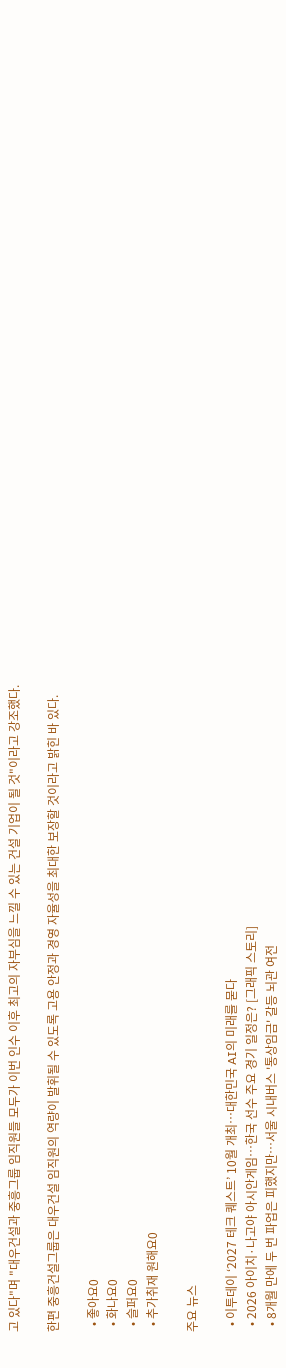고 있다"며 "대우건설과 중흥그룹 임직원들 모두가 이번 인수 이후 최고의 자부심을 느낄 수 있는 건설 기업이 될 것"이라고 강조했다.

한편 중흥건설그룹은 대우건설 임직원의 역량이 발휘될 수 있도록 고용 안정과 경영 자율성을 최대한 보장할 것이라고 밝힌 바 있다.

  • 좋아요0
  • 화나요0
  • 슬퍼요0
  • 추가취재 원해요0

주요 뉴스

  • 이투데이 ‘2027 테크 퀘스트’ 10월 개최⋯대한민국 AI의 미래를 묻다
  • 2026 아이치·나고야 아시안게임…한국 선수 주요 경기 일정은? [그래픽 스토리]
  • 8개월 만에 두 번 파업은 피했지만…서울 시내버스 '통상임금' 갈등 뇌관 여전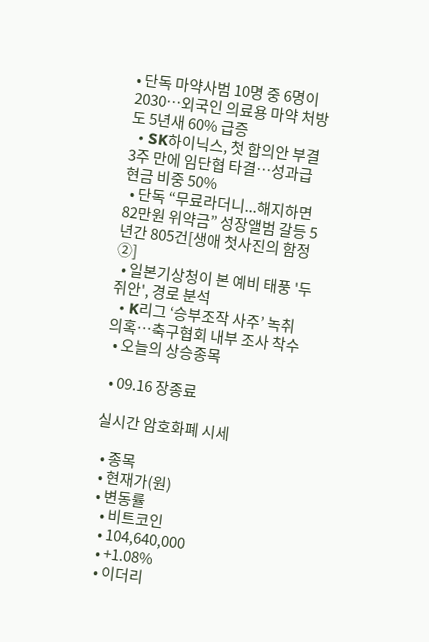• 단독 마약사범 10명 중 6명이 2030…외국인 의료용 마약 처방도 5년새 60% 급증
  • SK하이닉스, 첫 합의안 부결 3주 만에 임단협 타결⋯성과급 현금 비중 50%
  • 단독 “무료라더니...해지하면 82만원 위약금” 성장앨범 갈등 5년간 805건[생애 첫사진의 함정②]
  • 일본기상청이 본 예비 태풍 '두쥐안', 경로 분석
  • K리그 ‘승부조작 사주’ 녹취 의혹…축구협회 내부 조사 착수
  • 오늘의 상승종목

  • 09.16 장종료

실시간 암호화폐 시세

  • 종목
  • 현재가(원)
  • 변동률
    • 비트코인
    • 104,640,000
    • +1.08%
    • 이더리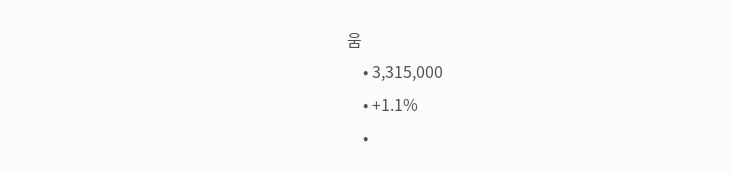움
    • 3,315,000
    • +1.1%
    •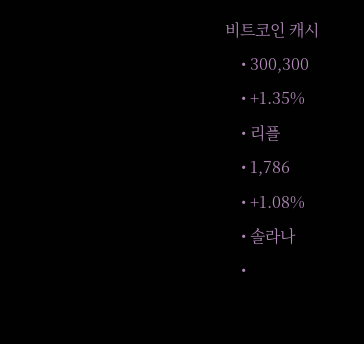비트코인 캐시
    • 300,300
    • +1.35%
    • 리플
    • 1,786
    • +1.08%
    • 솔라나
    •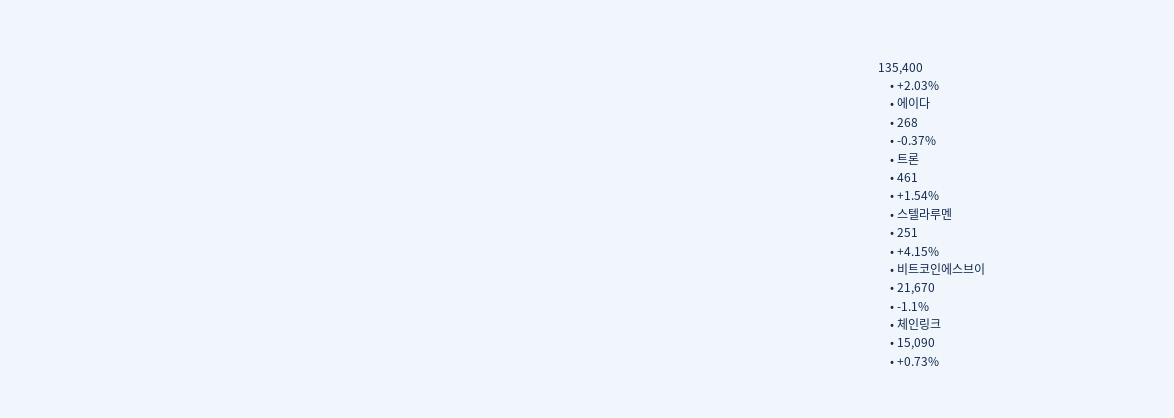135,400
    • +2.03%
    • 에이다
    • 268
    • -0.37%
    • 트론
    • 461
    • +1.54%
    • 스텔라루멘
    • 251
    • +4.15%
    • 비트코인에스브이
    • 21,670
    • -1.1%
    • 체인링크
    • 15,090
    • +0.73%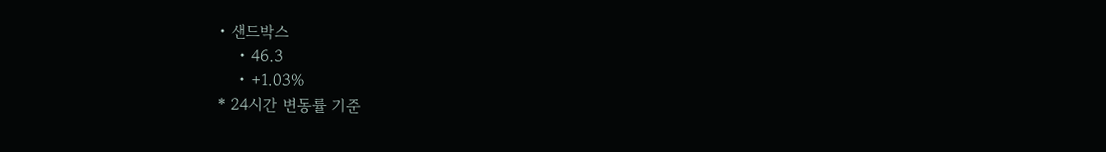• 샌드박스
    • 46.3
    • +1.03%
* 24시간 변동률 기준